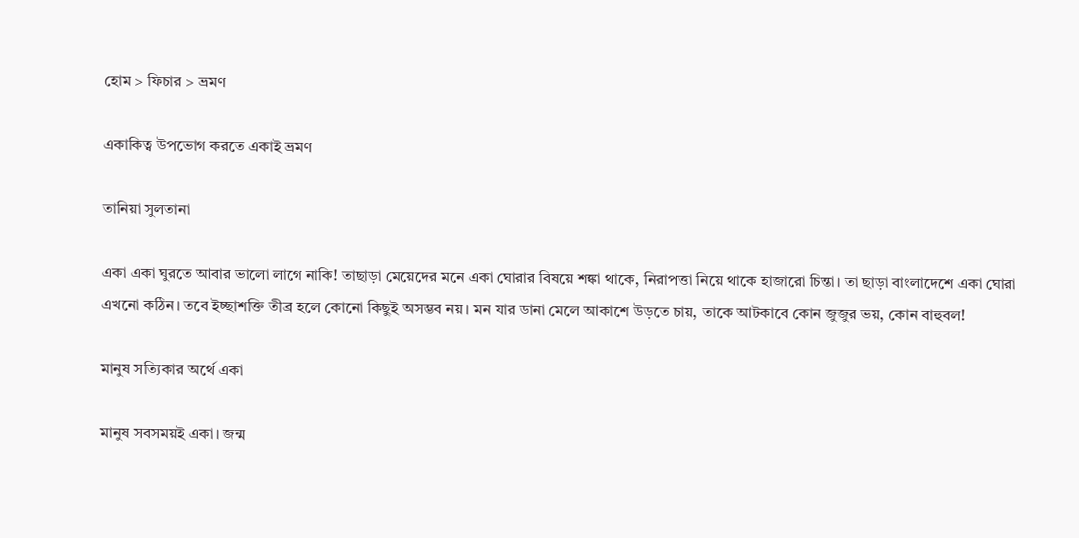হোম > ফিচার > ভ্রমণ

একাকিত্ব উপভোগ করতে একাই ভ্রমণ

তানিয়া সুলতানা

একা একা ঘুরতে আবার ভালো লাগে নাকি! তাছাড়া মেয়েদের মনে একা ঘোরার বিষয়ে শঙ্কা থাকে, নিরাপত্তা নিয়ে থাকে হাজারো চিন্তা। তা ছাড়া বাংলাদেশে একা ঘোরা এখনো কঠিন। তবে ইচ্ছাশক্তি তীব্র হলে কোনো কিছুই অসম্ভব নয়। মন যার ডানা মেলে আকাশে উড়তে চায়, তাকে আটকাবে কোন জুজুর ভয়, কোন বাহুবল!

মানুষ সত্যিকার অর্থে একা

মানুষ সবসময়ই একা। জন্ম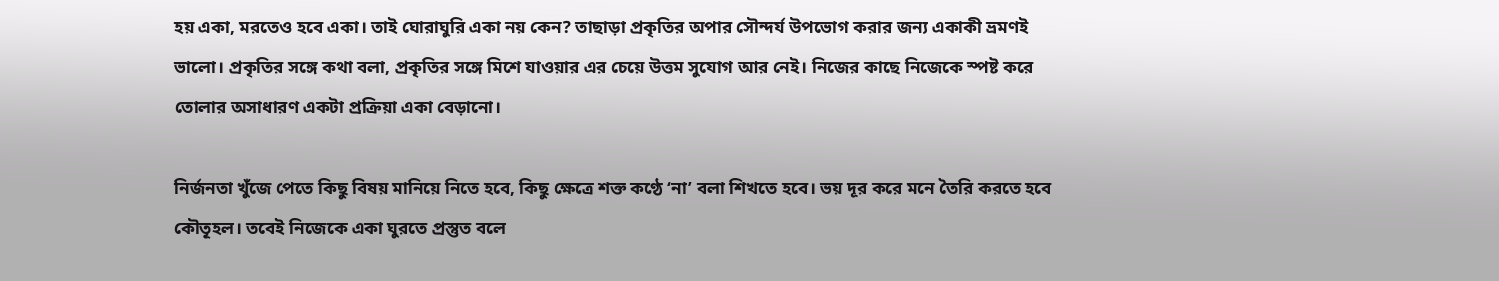হয় একা, মরতেও হবে একা। তাই ঘোরাঘুরি একা নয় কেন? তাছাড়া প্রকৃতির অপার সৌন্দর্য উপভোগ করার জন্য একাকী ভ্রমণই ভালো। প্রকৃতির সঙ্গে কথা বলা, প্রকৃতির সঙ্গে মিশে যাওয়ার এর চেয়ে উত্তম সুযোগ আর নেই। নিজের কাছে নিজেকে স্পষ্ট করে তোলার অসাধারণ একটা প্রক্রিয়া একা বেড়ানো।

নির্জনতা খুঁজে পেতে কিছু বিষয় মানিয়ে নিতে হবে, কিছু ক্ষেত্রে শক্ত কণ্ঠে ‘না’ বলা শিখতে হবে। ভয় দূর করে মনে তৈরি করতে হবে কৌতূহল। তবেই নিজেকে একা ঘুরতে প্রস্তুত বলে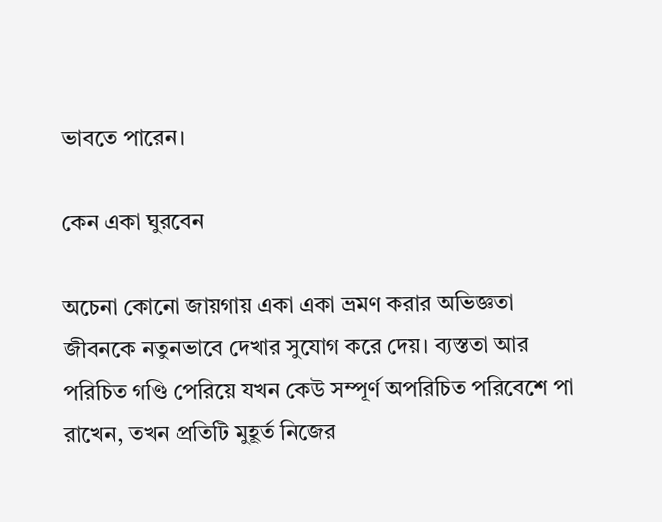ভাবতে পারেন।

কেন একা ঘুরবেন

অচেনা কোনো জায়গায় একা একা ভ্রমণ করার অভিজ্ঞতা জীবনকে নতুনভাবে দেখার সুযোগ করে দেয়। ব্যস্ততা আর পরিচিত গণ্ডি পেরিয়ে যখন কেউ সম্পূর্ণ অপরিচিত পরিবেশে পা রাখেন, তখন প্রতিটি মুহূর্ত নিজের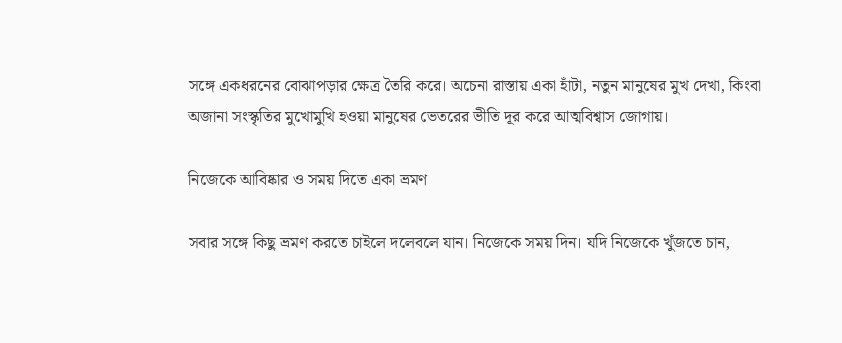সঙ্গে একধরনের বোঝাপড়ার ক্ষেত্র তৈরি করে। অচেনা রাস্তায় একা হাঁটা, নতুন মানুষের মুখ দেখা, কিংবা অজানা সংস্কৃতির মুখোমুখি হওয়া মানুষের ভেতরের ভীতি দূর করে আত্মবিশ্বাস জোগায়।

নিজেকে আবিষ্কার ও সময় দিতে একা ভ্রমণ

সবার সঙ্গে কিছু ভ্রমণ করতে চাইলে দলেবলে যান। নিজেকে সময় দিন। যদি নিজেকে খুঁজতে চান,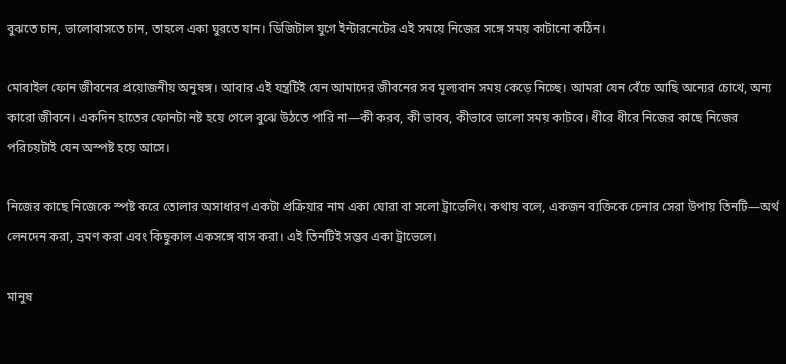বুঝতে চান, ভালোবাসতে চান, তাহলে একা ঘুরতে যান। ডিজিটাল যুগে ইন্টারনেটের এই সময়ে নিজের সঙ্গে সময় কাটানো কঠিন।

মোবাইল ফোন জীবনের প্রয়োজনীয় অনুষঙ্গ। আবার এই যন্ত্রটিই যেন আমাদের জীবনের সব মূল্যবান সময় কেড়ে নিচ্ছে। আমরা যেন বেঁচে আছি অন্যের চোখে, অন্য কারো জীবনে। একদিন হাতের ফোনটা নষ্ট হয়ে গেলে বুঝে উঠতে পারি না—কী করব, কী ভাবব, কীভাবে ভালো সময় কাটবে। ধীরে ধীরে নিজের কাছে নিজের পরিচয়টাই যেন অস্পষ্ট হয়ে আসে।

নিজের কাছে নিজেকে স্পষ্ট করে তোলার অসাধারণ একটা প্রক্রিয়ার নাম একা ঘোরা বা সলো ট্রাভেলিং। কথায় বলে, একজন ব্যক্তিকে চেনার সেরা উপায় তিনটি—অর্থ লেনদেন করা, ভ্রমণ করা এবং কিছুকাল একসঙ্গে বাস করা। এই তিনটিই সম্ভব একা ট্রাভেলে।

মানুষ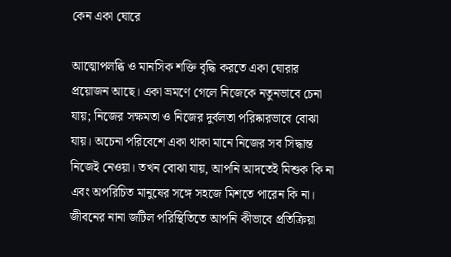কেন একা ঘোরে

আত্মোপলব্ধি ও মানসিক শক্তি বৃদ্ধি করতে একা ঘোরার প্রয়োজন আছে। একা ভ্রমণে গেলে নিজেকে নতুনভাবে চেনা যায়; নিজের সক্ষমতা ও নিজের দুর্বলতা পরিষ্কারভাবে বোঝা যায়। অচেনা পরিবেশে একা থাকা মানে নিজের সব সিদ্ধান্ত নিজেই নেওয়া। তখন বোঝা যায়, আপনি আদতেই মিশুক কি না এবং অপরিচিত মানুষের সঙ্গে সহজে মিশতে পারেন কি না। জীবনের নানা জটিল পরিস্থিতিতে আপনি কীভাবে প্রতিক্রিয়া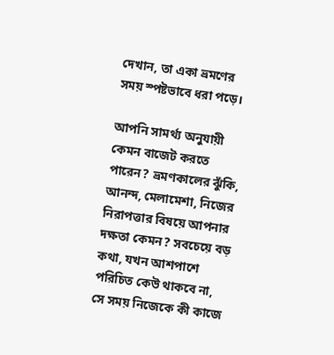দেখান, তা একা ভ্রমণের সময় স্পষ্টভাবে ধরা পড়ে।

আপনি সামর্থ্য অনুযায়ী কেমন বাজেট করতে পারেন? ভ্রমণকালের ঝুঁকি, আনন্দ, মেলামেশা, নিজের নিরাপত্তার বিষয়ে আপনার দক্ষতা কেমন? সবচেয়ে বড় কথা, যখন আশপাশে পরিচিত কেউ থাকবে না, সে সময় নিজেকে কী কাজে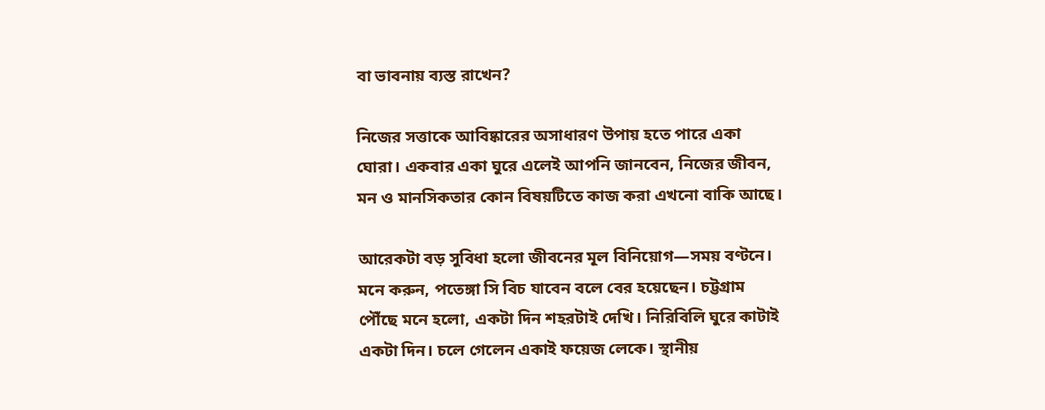বা ভাবনায় ব্যস্ত রাখেন?

নিজের সত্তাকে আবিষ্কারের অসাধারণ উপায় হতে পারে একা ঘোরা। একবার একা ঘুরে এলেই আপনি জানবেন, নিজের জীবন, মন ও মানসিকতার কোন বিষয়টিতে কাজ করা এখনো বাকি আছে।

আরেকটা বড় সুবিধা হলো জীবনের মূল বিনিয়োগ—সময় বণ্টনে। মনে করুন, পতেঙ্গা সি বিচ যাবেন বলে বের হয়েছেন। চট্টগ্রাম পৌঁছে মনে হলো, একটা দিন শহরটাই দেখি। নিরিবিলি ঘুরে কাটাই একটা দিন। চলে গেলেন একাই ফয়েজ লেকে। স্থানীয়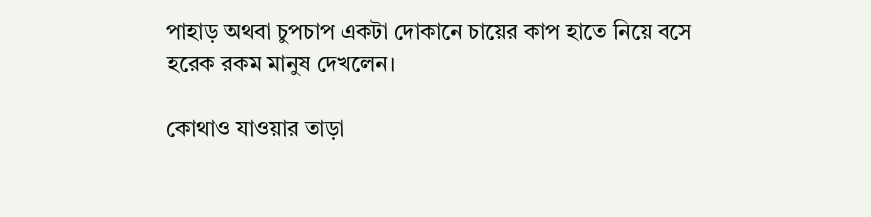পাহাড় অথবা চুপচাপ একটা দোকানে চায়ের কাপ হাতে নিয়ে বসে হরেক রকম মানুষ দেখলেন।

কোথাও যাওয়ার তাড়া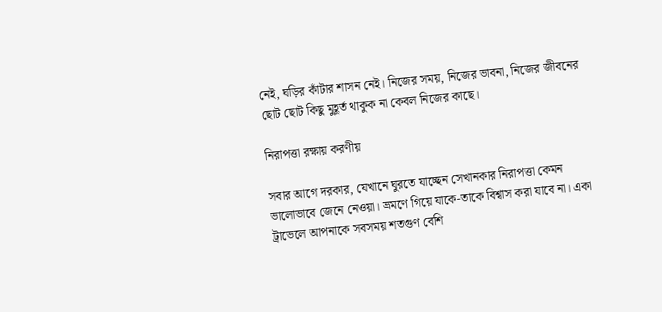নেই, ঘড়ির কাঁটার শাসন নেই। নিজের সময়, নিজের ভাবনা, নিজের জীবনের ছোট ছোট কিছু মুহূর্ত থাকুক না কেবল নিজের কাছে।

নিরাপত্তা রক্ষায় করণীয়

সবার আগে দরকার, যেখানে ঘুরতে যাচ্ছেন সেখানকার নিরাপত্তা কেমন ভালোভাবে জেনে নেওয়া। ভ্রমণে গিয়ে যাকে-তাকে বিশ্বাস করা যাবে না। একা ট্রাভেলে আপনাকে সবসময় শতগুণ বেশি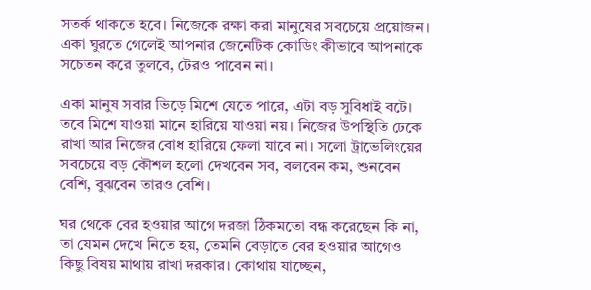সতর্ক থাকতে হবে। নিজেকে রক্ষা করা মানুষের সবচেয়ে প্রয়োজন। একা ঘুরতে গেলেই আপনার জেনেটিক কোডিং কীভাবে আপনাকে সচেতন করে তুলবে, টেরও পাবেন না।

একা মানুষ সবার ভিড়ে মিশে যেতে পারে, এটা বড় সুবিধাই বটে। তবে মিশে যাওয়া মানে হারিয়ে যাওয়া নয়। নিজের উপস্থিতি ঢেকে রাখা আর নিজের বোধ হারিয়ে ফেলা যাবে না। সলো ট্রাভেলিংয়ের সবচেয়ে বড় কৌশল হলো দেখবেন সব, বলবেন কম, শুনবেন বেশি, বুঝবেন তারও বেশি।

ঘর থেকে বের হওয়ার আগে দরজা ঠিকমতো বন্ধ করেছেন কি না, তা যেমন দেখে নিতে হয়, তেমনি বেড়াতে বের হওয়ার আগেও কিছু বিষয় মাথায় রাখা দরকার। কোথায় যাচ্ছেন,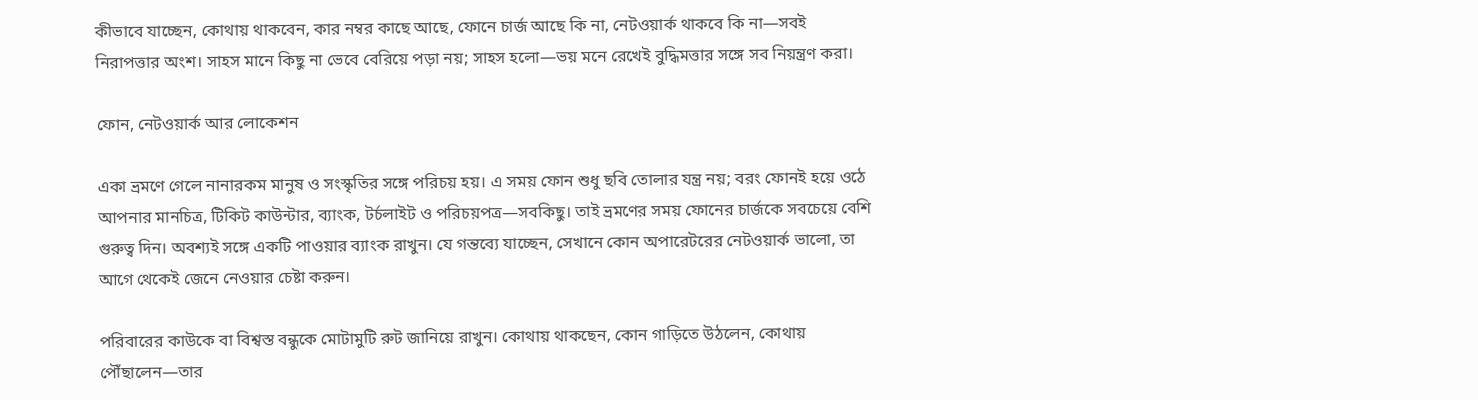কীভাবে যাচ্ছেন, কোথায় থাকবেন, কার নম্বর কাছে আছে, ফোনে চার্জ আছে কি না, নেটওয়ার্ক থাকবে কি না—সবই নিরাপত্তার অংশ। সাহস মানে কিছু না ভেবে বেরিয়ে পড়া নয়; সাহস হলো—ভয় মনে রেখেই বুদ্ধিমত্তার সঙ্গে সব নিয়ন্ত্রণ করা।

ফোন, নেটওয়ার্ক আর লোকেশন

একা ভ্রমণে গেলে নানারকম মানুষ ও সংস্কৃতির সঙ্গে পরিচয় হয়। এ সময় ফোন শুধু ছবি তোলার যন্ত্র নয়; বরং ফোনই হয়ে ওঠে আপনার মানচিত্র, টিকিট কাউন্টার, ব্যাংক, টর্চলাইট ও পরিচয়পত্র—সবকিছু। তাই ভ্রমণের সময় ফোনের চার্জকে সবচেয়ে বেশি গুরুত্ব দিন। অবশ্যই সঙ্গে একটি পাওয়ার ব্যাংক রাখুন। যে গন্তব্যে যাচ্ছেন, সেখানে কোন অপারেটরের নেটওয়ার্ক ভালো, তা আগে থেকেই জেনে নেওয়ার চেষ্টা করুন।

পরিবারের কাউকে বা বিশ্বস্ত বন্ধুকে মোটামুটি রুট জানিয়ে রাখুন। কোথায় থাকছেন, কোন গাড়িতে উঠলেন, কোথায় পৌঁছালেন—তার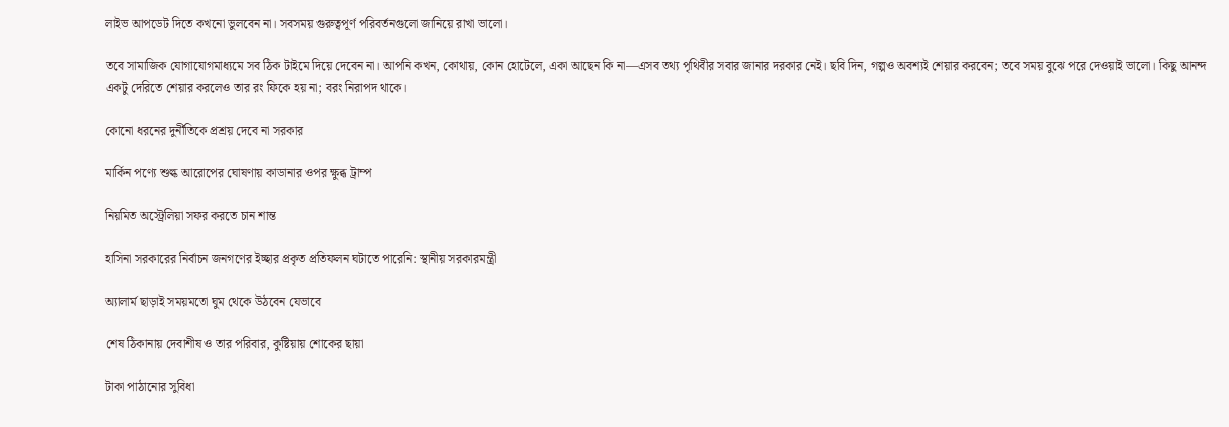লাইভ আপডেট দিতে কখনো ভুলবেন না। সবসময় গুরুত্বপূর্ণ পরিবর্তনগুলো জানিয়ে রাখা ভালো।

তবে সামাজিক যোগাযোগমাধ্যমে সব ঠিক টাইমে দিয়ে দেবেন না। আপনি কখন, কোথায়, কোন হোটেলে, একা আছেন কি না—এসব তথ্য পৃথিবীর সবার জানার দরকার নেই। ছবি দিন, গল্পও অবশ্যই শেয়ার করবেন; তবে সময় বুঝে পরে দেওয়াই ভালো। কিছু আনন্দ একটু দেরিতে শেয়ার করলেও তার রং ফিকে হয় না; বরং নিরাপদ থাকে।

কোনো ধরনের দুর্নীতিকে প্রশ্রয় দেবে না সরকার

মার্কিন পণ্যে শুল্ক আরোপের ঘোষণায় কাডানার ওপর ক্ষুব্ধ ট্রাম্প

নিয়মিত অস্ট্রেলিয়া সফর করতে চান শান্ত

হাসিনা সরকারের নির্বাচন জনগণের ইচ্ছার প্রকৃত প্রতিফলন ঘটাতে পারেনি: স্থানীয় সরকারমন্ত্রী

অ্যালার্ম ছাড়াই সময়মতো ঘুম থেকে উঠবেন যেভাবে

শেষ ঠিকানায় দেবাশীষ ও তার পরিবার, কুষ্টিয়ায় শোকের ছায়া

টাকা পাঠানোর সুবিধা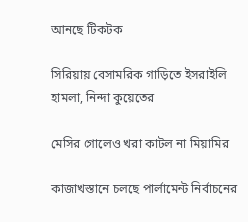আনছে টিকটক

সিরিয়ায় বেসামরিক গাড়িতে ইসরাইলি হামলা, নিন্দা কুয়েতের

মেসির গোলেও খরা কাটল না মিয়ামির

কাজাখস্তানে চলছে পার্লামেন্ট নির্বাচনের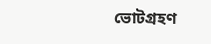ভোটগ্রহণ